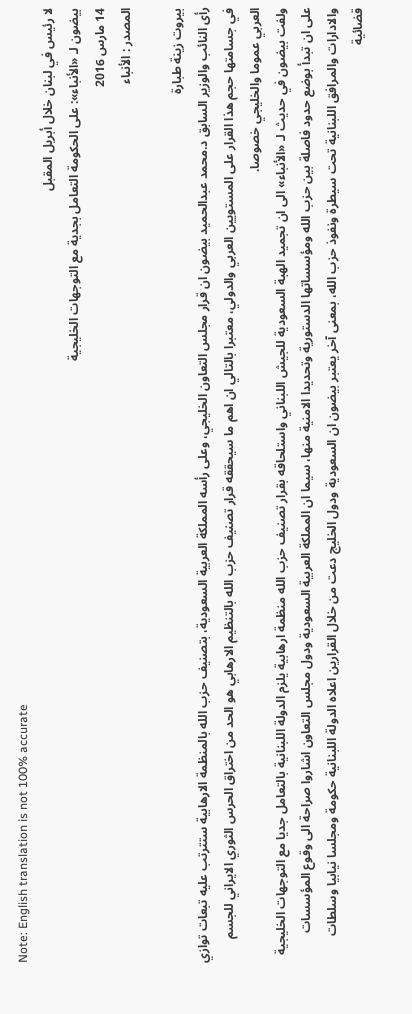Note: English translation is not 100% accurate
لا رئيس في لبنان خلال أبريل المقبل
بيضون لـ «الأنباء»: على الحكومة التعامل بجدية مع التوجهات الخليجية
14 مارس 2016
المصدر : الأنباء

بيروت زينة طبارة
رأى النائب والوزير السابق د.محمد عبدالحميد بيضون ان قرار مجلس التعاون الخليجي، وعلى رأسه المملكة العربية السعودية، بتصنيف حزب الله بالمنظمة الارهابية ستترتب عليه تبعات توازي في جسامتها حجم هذا القرار على المستويين العربي والدولي، معتبرا بالتالي ان اهم ما سيحققه قرار تصنيف حزب الله بالتنظيم الارهابي هو الحد من اختراق الحرس الثوري الايراني للجسم العربي عموما والخليجي خصوصا.
ولفت بيضون في حديث لـ «الأنباء» الى ان تجميد الهبة السعودية للجيش اللبناني واستلحاقه بقرار تصنيف حزب الله منظمة ارهابية يلزم الدولة اللبنانية بالتعامل جديا مع التوجهات الخليجية على ان تبدأ بوضع حدود فاصلة بين حزب الله ومؤسساتها الدستورية وتحديدا الامنية منها، سيما ان المملكة العربية السعودية ودول مجلس التعاون اشاروا صراحة الى وقوع المؤسسات والادارات والمرافق اللبنانية تحت سيطرة ونفوذ حزب الله، بمعنى آخر يعتبر بيضون ان السعودية ودول الخليج دعت من خلال القرارين اعلاه الدولة اللبنانية حكومة ومجلسا نيابيا وسلطات قضائية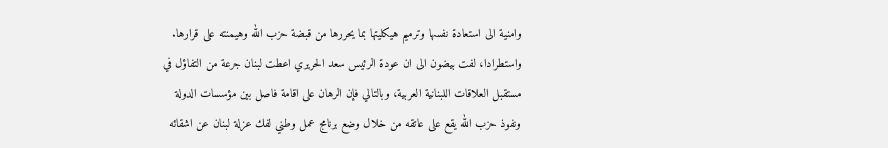وامنية الى استعادة نفسها وترميم هيكليتها بما يحررها من قبضة حزب الله وهيمنته على قرارها.
واستطرادا، لفت بيضون الى ان عودة الرئيس سعد الحريري اعطت لبنان جرعة من التفاؤل في مستقبل العلاقات اللبنانية العربية، وبالتالي فإن الرهان على اقامة فاصل بين مؤسسات الدولة ونفوذ حزب الله يقع على عاتقه من خلال وضع برنامج عمل وطني لفك عزلة لبنان عن اشقائه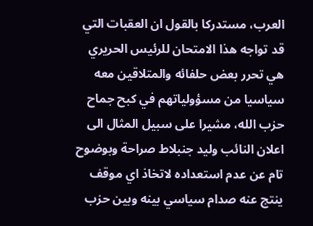العرب، مستدركا بالقول ان العقبات التي قد تواجه هذا الامتحان للرئيس الحريري هي تحرر بعض حلفائه والمتلاقين معه سياسيا من مسؤولياتهم في كبح جماح حزب الله، مشيرا على سبيل المثال الى اعلان النائب وليد جنبلاط صراحة وبوضوح تام عن عدم استعداده لاتخاذ اي موقف ينتج عنه صدام سياسي بينه وبين حزب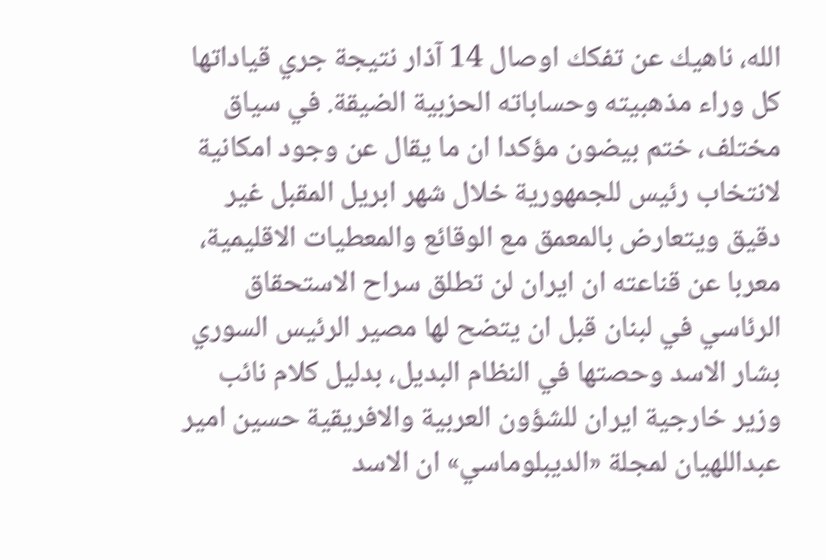الله، ناهيك عن تفكك اوصال 14 آذار نتيجة جري قياداتها كل وراء مذهبيته وحساباته الحزبية الضيقة. في سياق مختلف، ختم بيضون مؤكدا ان ما يقال عن وجود امكانية لانتخاب رئيس للجمهورية خلال شهر ابريل المقبل غير دقيق ويتعارض بالمعمق مع الوقائع والمعطيات الاقليمية، معربا عن قناعته ان ايران لن تطلق سراح الاستحقاق الرئاسي في لبنان قبل ان يتضح لها مصير الرئيس السوري بشار الاسد وحصتها في النظام البديل، بدليل كلام نائب وزير خارجية ايران للشؤون العربية والافريقية حسين امير عبداللهيان لمجلة «الديبلوماسي» ان الاسد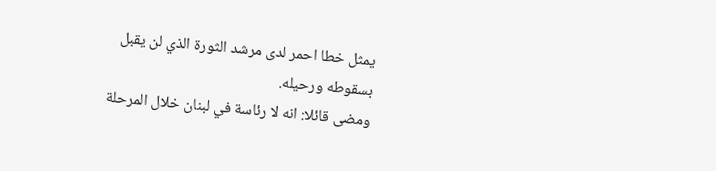يمثل خطا احمر لدى مرشد الثورة الذي لن يقبل بسقوطه ورحيله.
ومضى قائلا: انه لا رئاسة في لبنان خلال المرحلة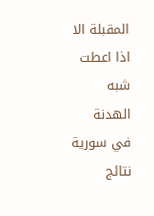المقبلة الا اذا اعطت شبه الهدنة في سورية نتائج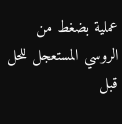عملية بضغط من الروسي المستعجل للحل قبل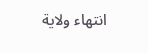انتهاء ولاية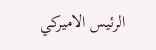الرئيس الاميركي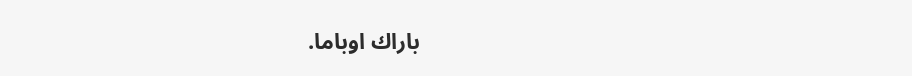باراك اوباما.